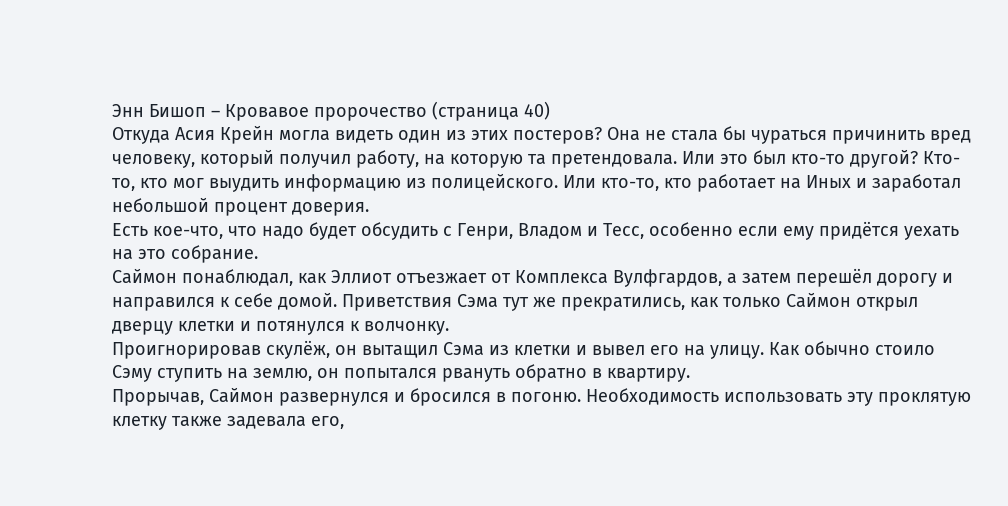Энн Бишоп – Кровавое пророчество (страница 40)
Откуда Асия Крейн могла видеть один из этих постеров? Она не стала бы чураться причинить вред человеку, который получил работу, на которую та претендовала. Или это был кто-то другой? Кто-то, кто мог выудить информацию из полицейского. Или кто-то, кто работает на Иных и заработал небольшой процент доверия.
Есть кое-что, что надо будет обсудить с Генри, Владом и Тесс, особенно если ему придётся уехать на это собрание.
Саймон понаблюдал, как Эллиот отъезжает от Комплекса Вулфгардов, а затем перешёл дорогу и направился к себе домой. Приветствия Сэма тут же прекратились, как только Саймон открыл дверцу клетки и потянулся к волчонку.
Проигнорировав скулёж, он вытащил Сэма из клетки и вывел его на улицу. Как обычно стоило Сэму ступить на землю, он попытался рвануть обратно в квартиру.
Прорычав, Саймон развернулся и бросился в погоню. Необходимость использовать эту проклятую клетку также задевала его,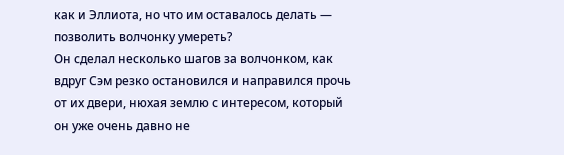как и Эллиота, но что им оставалось делать — позволить волчонку умереть?
Он сделал несколько шагов за волчонком, как вдруг Сэм резко остановился и направился прочь от их двери, нюхая землю с интересом, который он уже очень давно не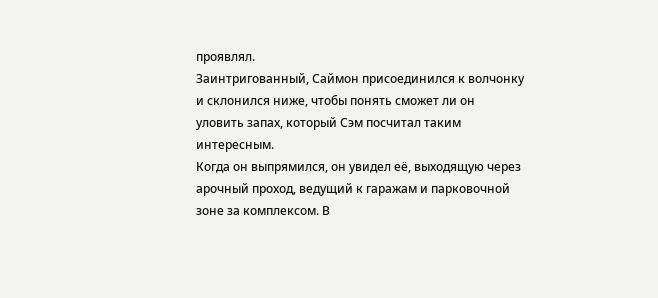проявлял.
Заинтригованный, Саймон присоединился к волчонку и склонился ниже, чтобы понять сможет ли он уловить запах, который Сэм посчитал таким интересным.
Когда он выпрямился, он увидел её, выходящую через арочный проход, ведущий к гаражам и парковочной зоне за комплексом. В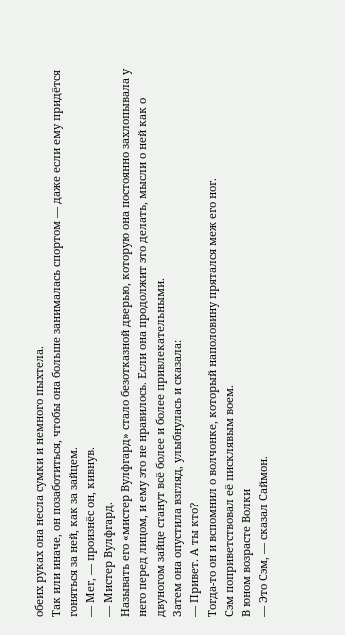обеих руках она несла сумки и немного пыхтела.
Так или иначе, он позаботиться, чтобы она больше занималась спортом — даже если ему придётся гоняться за ней, как за зайцем.
— Мег, — произнёс он, кивнув.
— Мистер Вулфгард.
Называть его «мистер Вулфгард» стало безотказной дверью, которую она постоянно захлопывала у него перед лицом, и ему это не нравилось. Если она продолжит это делать, мысли о ней как о двуногом зайце станут всё более и более привлекательными.
Затем она опустила взгляд, улыбнулась и сказала:
— Привет. А ты кто?
Тогда-то он и вспомнил о волчонке, который наполовину прятался меж его ног.
Сэм поприветствовал её писклявым воем.
В юном возрасте Волки
— Это Сэм, — сказал Саймон.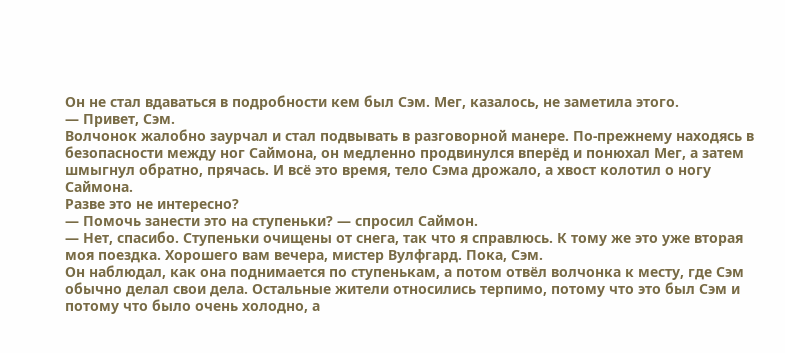Он не стал вдаваться в подробности кем был Сэм. Мег, казалось, не заметила этого.
— Привет, Сэм.
Волчонок жалобно заурчал и стал подвывать в разговорной манере. По-прежнему находясь в безопасности между ног Саймона, он медленно продвинулся вперёд и понюхал Мег, а затем шмыгнул обратно, прячась. И всё это время, тело Сэма дрожало, а хвост колотил о ногу Саймона.
Разве это не интересно?
— Помочь занести это на ступеньки? — спросил Саймон.
— Нет, спасибо. Ступеньки очищены от снега, так что я справлюсь. К тому же это уже вторая моя поездка. Хорошего вам вечера, мистер Вулфгард. Пока, Сэм.
Он наблюдал, как она поднимается по ступенькам, а потом отвёл волчонка к месту, где Сэм обычно делал свои дела. Остальные жители относились терпимо, потому что это был Сэм и потому что было очень холодно, а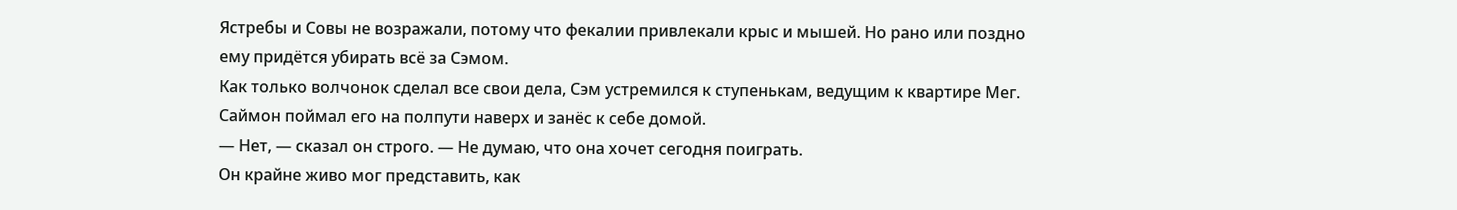Ястребы и Совы не возражали, потому что фекалии привлекали крыс и мышей. Но рано или поздно ему придётся убирать всё за Сэмом.
Как только волчонок сделал все свои дела, Сэм устремился к ступенькам, ведущим к квартире Мег. Саймон поймал его на полпути наверх и занёс к себе домой.
— Нет, — сказал он строго. — Не думаю, что она хочет сегодня поиграть.
Он крайне живо мог представить, как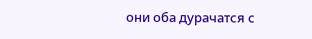они оба дурачатся с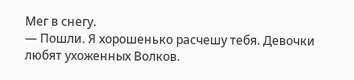Мег в снегу.
— Пошли. Я хорошенько расчешу тебя. Девочки любят ухоженных Волков.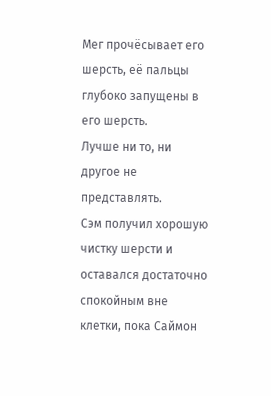Мег прочёсывает его шерсть, её пальцы глубоко запущены в его шерсть.
Лучше ни то, ни другое не представлять.
Сэм получил хорошую чистку шерсти и оставался достаточно спокойным вне клетки, пока Саймон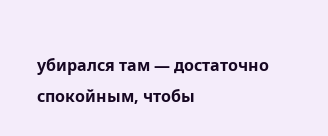убирался там — достаточно спокойным, чтобы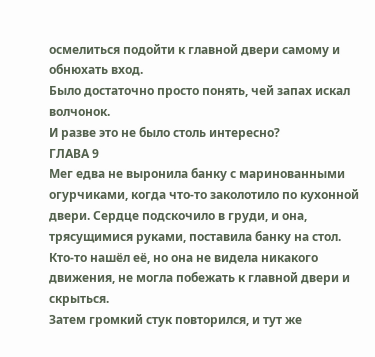осмелиться подойти к главной двери самому и обнюхать вход.
Было достаточно просто понять, чей запах искал волчонок.
И разве это не было столь интересно?
ГЛАВА 9
Мег едва не выронила банку с маринованными огурчиками, когда что-то заколотило по кухонной двери. Сердце подскочило в груди, и она, трясущимися руками, поставила банку на стол. Кто-то нашёл её, но она не видела никакого движения, не могла побежать к главной двери и скрыться.
Затем громкий стук повторился, и тут же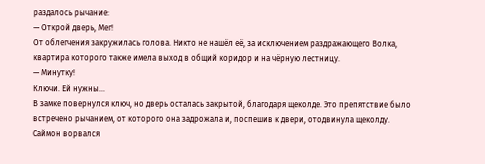раздалось рычание:
— Открой дверь, Мег!
От облегчения закружилась голова. Никто не нашёл её, за исключением раздражающего Волка, квартира которого также имела выход в общий коридор и на чёрную лестницу.
— Минутку!
Ключи. Ей нужны…
В замке повернулся ключ, но дверь осталась закрытой, благодаря щеколде. Это препятствие было встречено рычанием, от которого она задрожала и, поспешив к двери, отодвинула щеколду.
Саймон ворвался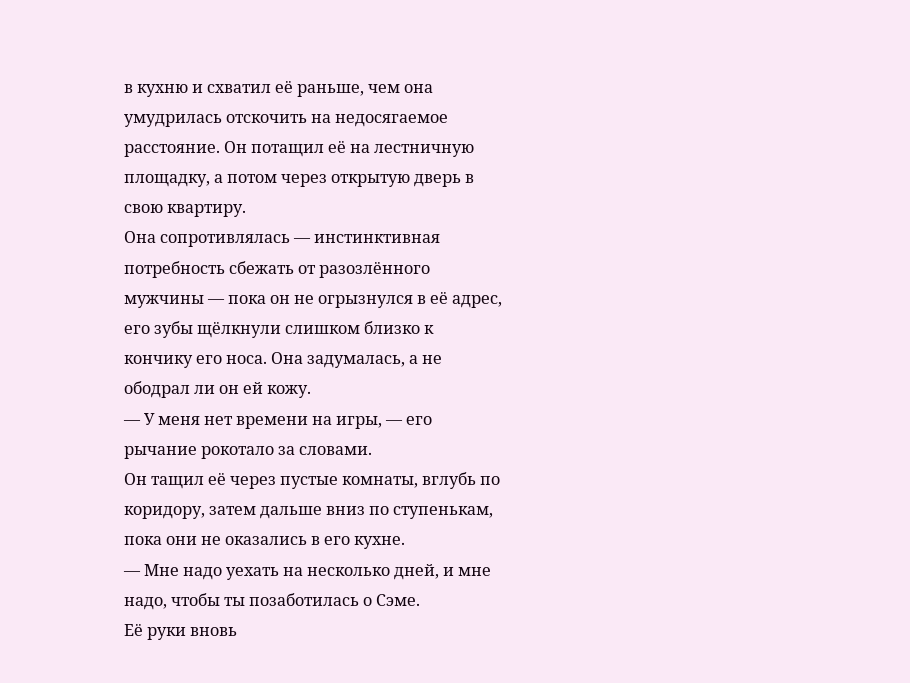в кухню и схватил её раньше, чем она умудрилась отскочить на недосягаемое расстояние. Он потащил её на лестничную площадку, а потом через открытую дверь в свою квартиру.
Она сопротивлялась — инстинктивная потребность сбежать от разозлённого мужчины — пока он не огрызнулся в её адрес, его зубы щёлкнули слишком близко к кончику его носа. Она задумалась, а не ободрал ли он ей кожу.
— У меня нет времени на игры, — его рычание рокотало за словами.
Он тащил её через пустые комнаты, вглубь по коридору, затем дальше вниз по ступенькам, пока они не оказались в его кухне.
— Мне надо уехать на несколько дней, и мне надо, чтобы ты позаботилась о Сэме.
Её руки вновь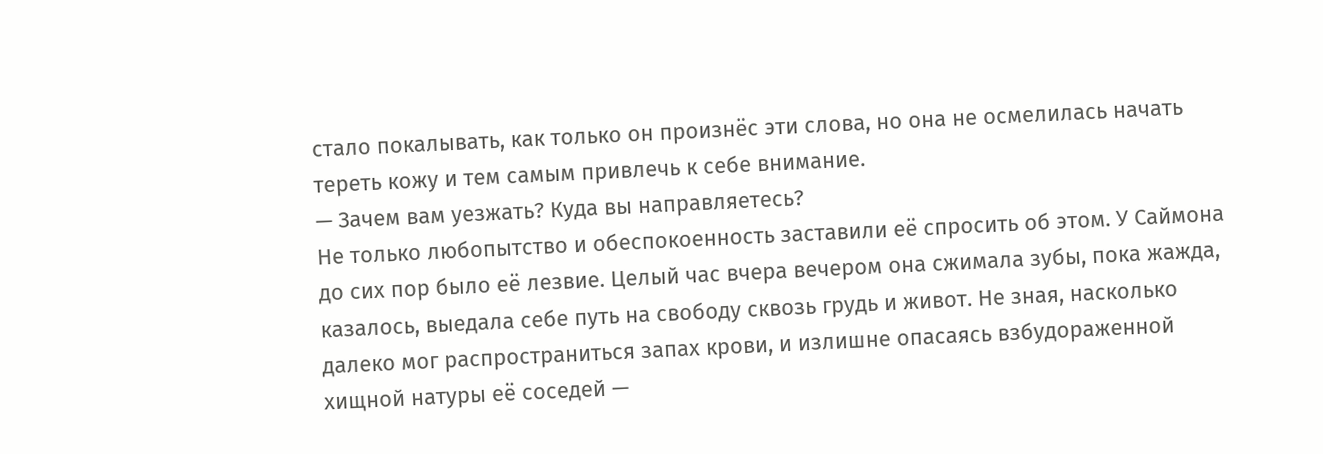стало покалывать, как только он произнёс эти слова, но она не осмелилась начать тереть кожу и тем самым привлечь к себе внимание.
— Зачем вам уезжать? Куда вы направляетесь?
Не только любопытство и обеспокоенность заставили её спросить об этом. У Саймона до сих пор было её лезвие. Целый час вчера вечером она сжимала зубы, пока жажда, казалось, выедала себе путь на свободу сквозь грудь и живот. Не зная, насколько далеко мог распространиться запах крови, и излишне опасаясь взбудораженной хищной натуры её соседей —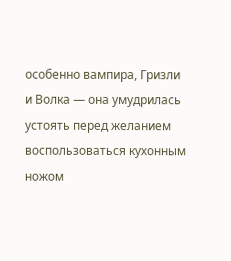особенно вампира, Гризли и Волка — она умудрилась устоять перед желанием воспользоваться кухонным ножом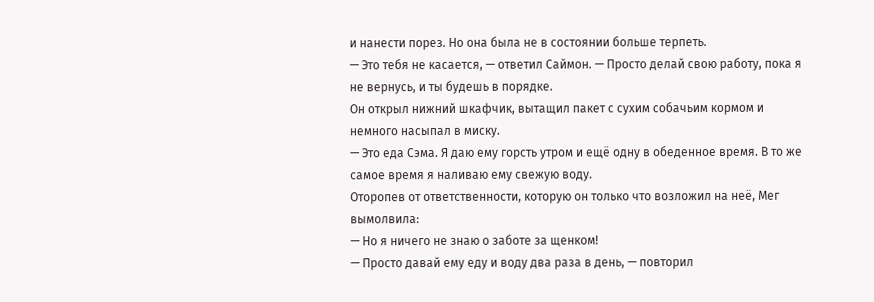и нанести порез. Но она была не в состоянии больше терпеть.
— Это тебя не касается, — ответил Саймон. — Просто делай свою работу, пока я не вернусь, и ты будешь в порядке.
Он открыл нижний шкафчик, вытащил пакет с сухим собачьим кормом и немного насыпал в миску.
— Это еда Сэма. Я даю ему горсть утром и ещё одну в обеденное время. В то же самое время я наливаю ему свежую воду.
Оторопев от ответственности, которую он только что возложил на неё, Мег вымолвила:
— Но я ничего не знаю о заботе за щенком!
— Просто давай ему еду и воду два раза в день, — повторил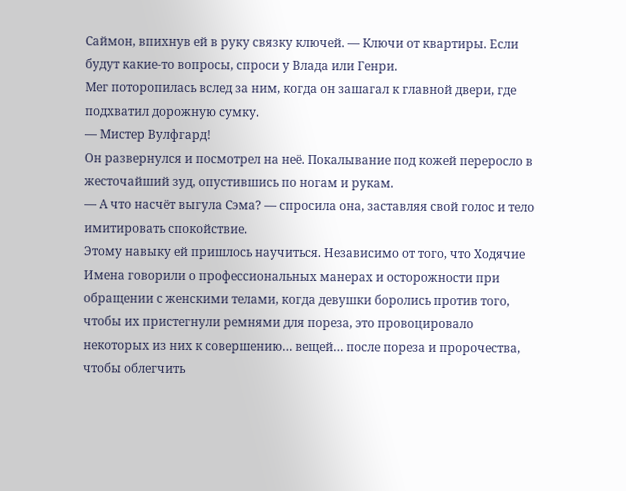Саймон, впихнув ей в руку связку ключей. — Ключи от квартиры. Если будут какие-то вопросы, спроси у Влада или Генри.
Мег поторопилась вслед за ним, когда он зашагал к главной двери, где подхватил дорожную сумку.
— Мистер Вулфгард!
Он развернулся и посмотрел на неё. Покалывание под кожей переросло в жесточайший зуд, опустившись по ногам и рукам.
— А что насчёт выгула Сэма? — спросила она, заставляя свой голос и тело имитировать спокойствие.
Этому навыку ей пришлось научиться. Независимо от того, что Ходячие Имена говорили о профессиональных манерах и осторожности при обращении с женскими телами, когда девушки боролись против того, чтобы их пристегнули ремнями для пореза, это провоцировало некоторых из них к совершению… вещей… после пореза и пророчества, чтобы облегчить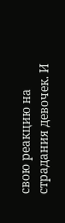свою реакцию на страдания девочек. И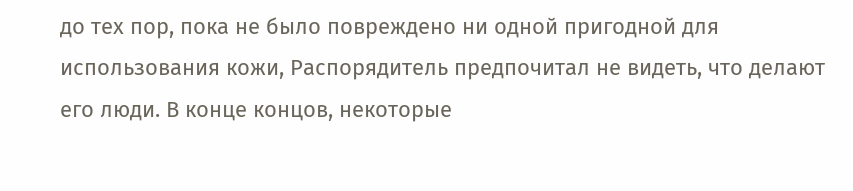до тех пор, пока не было повреждено ни одной пригодной для использования кожи, Распорядитель предпочитал не видеть, что делают его люди. В конце концов, некоторые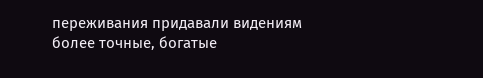переживания придавали видениям более точные, богатые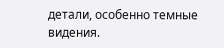детали, особенно темные видения.